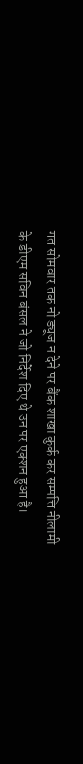गत सोमवार तक नो ड्यूज न देने पर बैंक शाखा कुर्क कर सम्पत्ति नीलामी के डीएम सविन बंसल ने जो निर्देश दिए थे उन पर एक्शन हुआ है।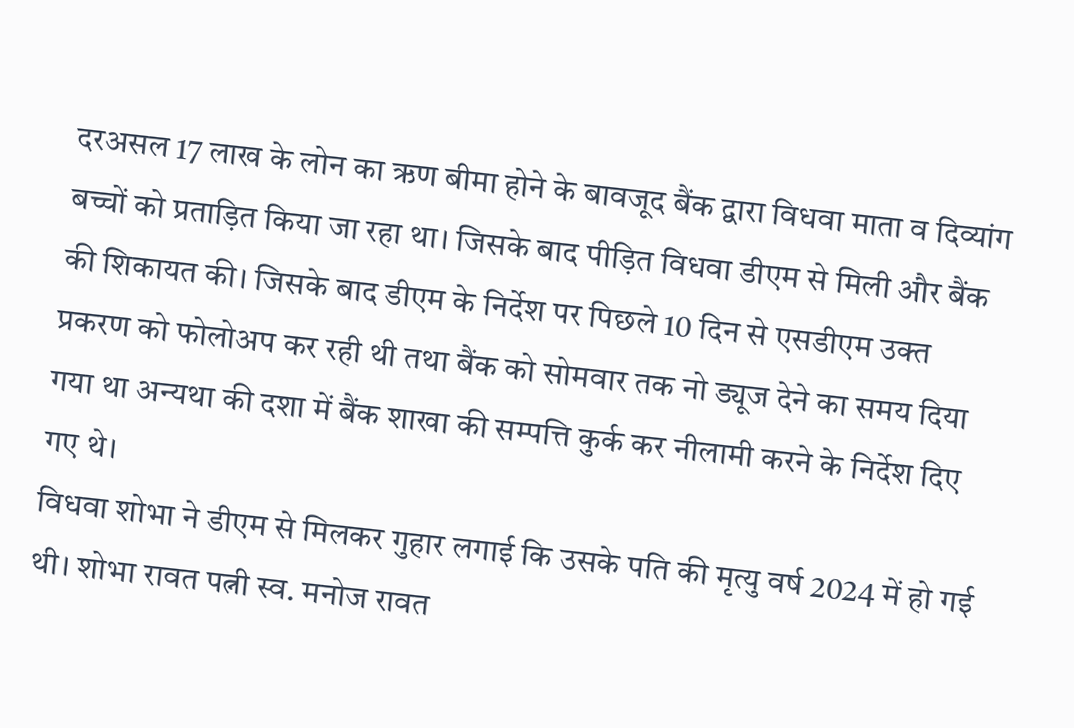दरअसल 17 लाख के लोन का ऋण बीमा होने के बावजूद बैंक द्वारा विधवा माता व दिव्यांग बच्चों को प्रताड़ित किया जा रहा था। जिसके बाद पीड़ित विधवा डीएम से मिली और बैंक की शिकायत की। जिसके बाद डीएम के निर्देश पर पिछले 10 दिन से एसडीएम उक्त प्रकरण को फोलोअप कर रही थी तथा बैंक को सोमवार तक नो ड्यूज देने का समय दिया गया था अन्यथा की दशा में बैंक शाखा की सम्पत्ति कुर्क कर नीलामी करने के निर्देश दिए गए थे।
विधवा शोभा ने डीएम से मिलकर गुहार लगाई कि उसके पति की मृत्यु वर्ष 2024 में हो गई थी। शोभा रावत पत्नी स्व. मनोज रावत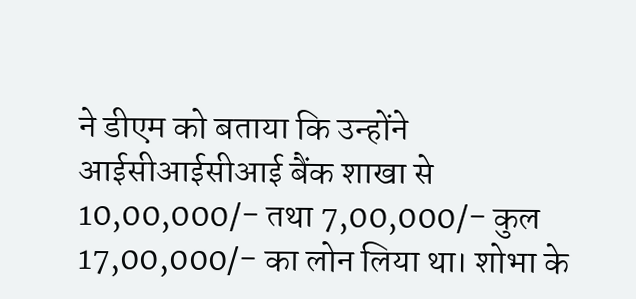ने डीएम को बताया कि उन्होंने आईसीआईसीआई बैंक शाखा से 10,00,000/- तथा 7,00,000/- कुल 17,00,000/- का लोन लिया था। शोभा के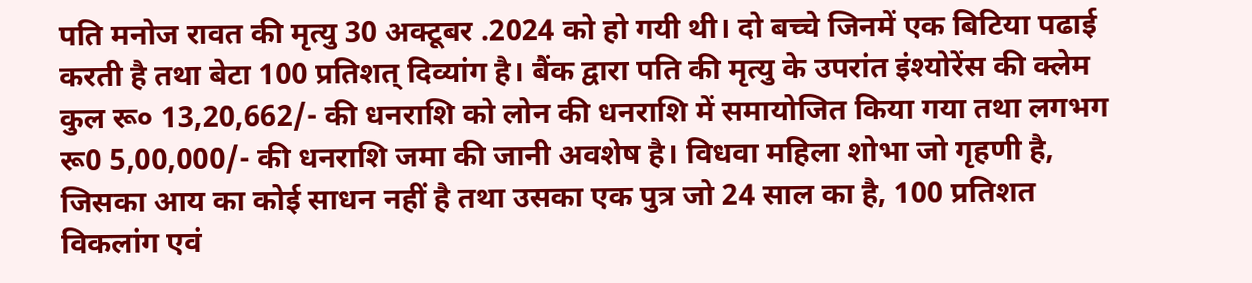पति मनोज रावत की मृत्यु 30 अक्टूबर .2024 को हो गयी थी। दो बच्चे जिनमें एक बिटिया पढाई करती है तथा बेटा 100 प्रतिशत् दिव्यांग है। बैंक द्वारा पति की मृत्यु के उपरांत इंश्योरेंस की क्लेम कुल रू० 13,20,662/- की धनराशि को लोन की धनराशि में समायोजित किया गया तथा लगभग रू0 5,00,000/- की धनराशि जमा की जानी अवशेष है। विधवा महिला शोभा जो गृहणी है, जिसका आय का कोई साधन नहीं है तथा उसका एक पुत्र जो 24 साल का है, 100 प्रतिशत विकलांग एवं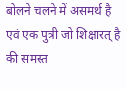बोलने चलने में असमर्थ है एवं एक पुत्री जो शिक्षारत् है की समस्त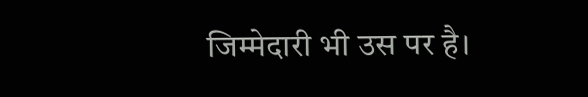जिम्मेदारी भी उस पर है।